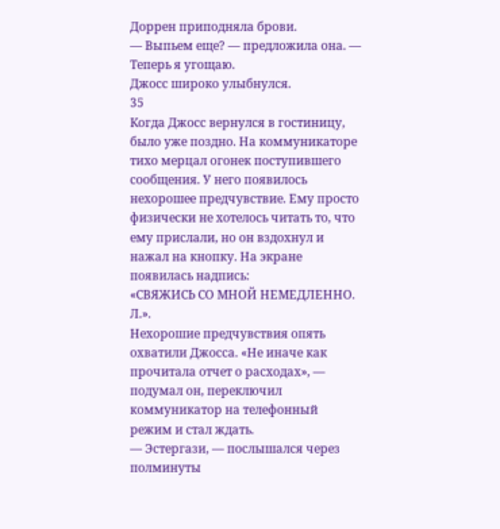Доррен приподняла брови.
— Выпьем еще? — предложила она. — Теперь я угощаю.
Джосс широко улыбнулся.
35
Когда Джосс вернулся в гостиницу, было уже поздно. На коммуникаторе тихо мерцал огонек поступившего сообщения. У него появилось нехорошее предчувствие. Ему просто физически не хотелось читать то, что ему прислали, но он вздохнул и нажал на кнопку. На экране появилась надпись:
«СВЯЖИСЬ СО МНОЙ НЕМЕДЛЕННО. Л.».
Нехорошие предчувствия опять охватили Джосса. «Не иначе как прочитала отчет о расходах», — подумал он, переключил коммуникатор на телефонный режим и стал ждать.
— Эстергази, — послышался через полминуты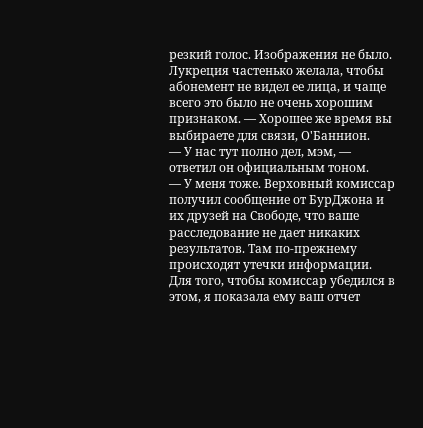резкий голос. Изображения не было. Лукреция частенько желала, чтобы абонемент не видел ее лица, и чаще всего это было не очень хорошим признаком. — Хорошее же время вы выбираете для связи, О'Баннион.
— У нас тут полно дел, мэм, — ответил он официальным тоном.
— У меня тоже. Верховный комиссар получил сообщение от БурДжона и их друзей на Свободе, что ваше расследование не дает никаких результатов. Там по-прежнему происходят утечки информации. Для того, чтобы комиссар убедился в этом, я показала ему ваш отчет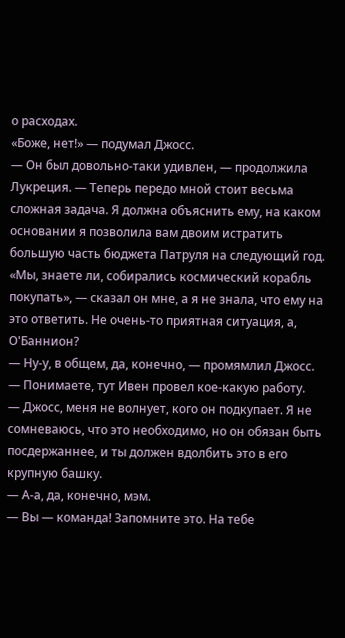о расходах.
«Боже, нет!» — подумал Джосс.
— Он был довольно-таки удивлен, — продолжила Лукреция. — Теперь передо мной стоит весьма сложная задача. Я должна объяснить ему, на каком основании я позволила вам двоим истратить большую часть бюджета Патруля на следующий год. «Мы, знаете ли, собирались космический корабль покупать», — сказал он мне, а я не знала, что ему на это ответить. Не очень-то приятная ситуация, а, О'Баннион?
— Ну-у, в общем, да, конечно, — промямлил Джосс. — Понимаете, тут Ивен провел кое-какую работу.
— Джосс, меня не волнует, кого он подкупает. Я не сомневаюсь, что это необходимо, но он обязан быть посдержаннее, и ты должен вдолбить это в его крупную башку.
— А-а, да, конечно, мэм.
— Вы — команда! Запомните это. На тебе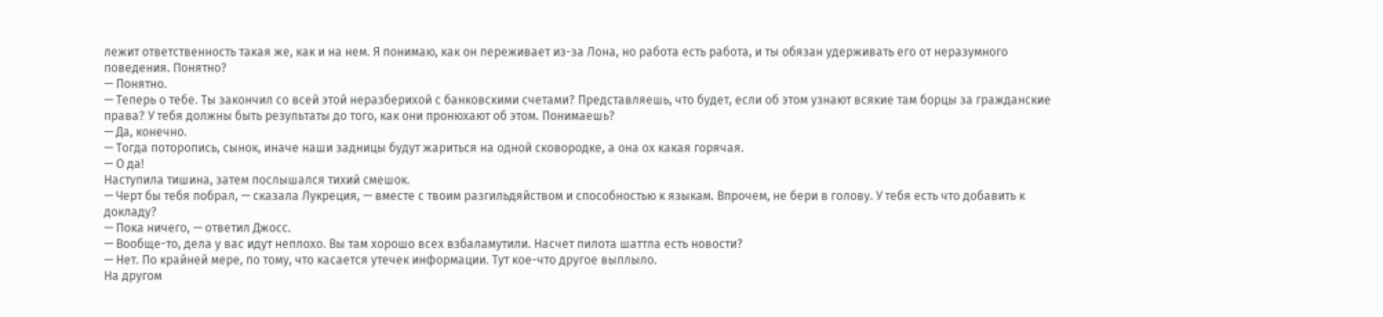лежит ответственность такая же, как и на нем. Я понимаю, как он переживает из-за Лона, но работа есть работа, и ты обязан удерживать его от неразумного поведения. Понятно?
— Понятно.
— Теперь о тебе. Ты закончил со всей этой неразберихой с банковскими счетами? Представляешь, что будет, если об этом узнают всякие там борцы за гражданские права? У тебя должны быть результаты до того, как они пронюхают об этом. Понимаешь?
— Да, конечно.
— Тогда поторопись, сынок, иначе наши задницы будут жариться на одной сковородке, а она ох какая горячая.
— О да!
Наступила тишина, затем послышался тихий смешок.
— Черт бы тебя побрал, — сказала Лукреция, — вместе с твоим разгильдяйством и способностью к языкам. Впрочем, не бери в голову. У тебя есть что добавить к докладу?
— Пока ничего, — ответил Джосс.
— Вообще-то, дела у вас идут неплохо. Вы там хорошо всех взбаламутили. Насчет пилота шаттла есть новости?
— Нет. По крайней мере, по тому, что касается утечек информации. Тут кое-что другое выплыло.
На другом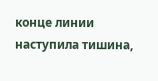конце линии наступила тишина,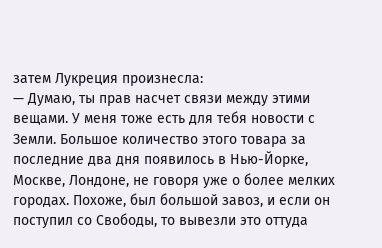затем Лукреция произнесла:
— Думаю, ты прав насчет связи между этими вещами. У меня тоже есть для тебя новости с Земли. Большое количество этого товара за последние два дня появилось в Нью-Йорке, Москве, Лондоне, не говоря уже о более мелких городах. Похоже, был большой завоз, и если он поступил со Свободы, то вывезли это оттуда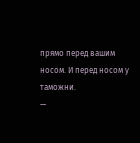прямо перед вашим носом. И перед носом у таможни.
—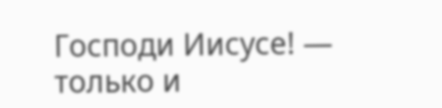Господи Иисусе! — только и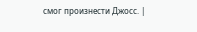смог произнести Джосс. |